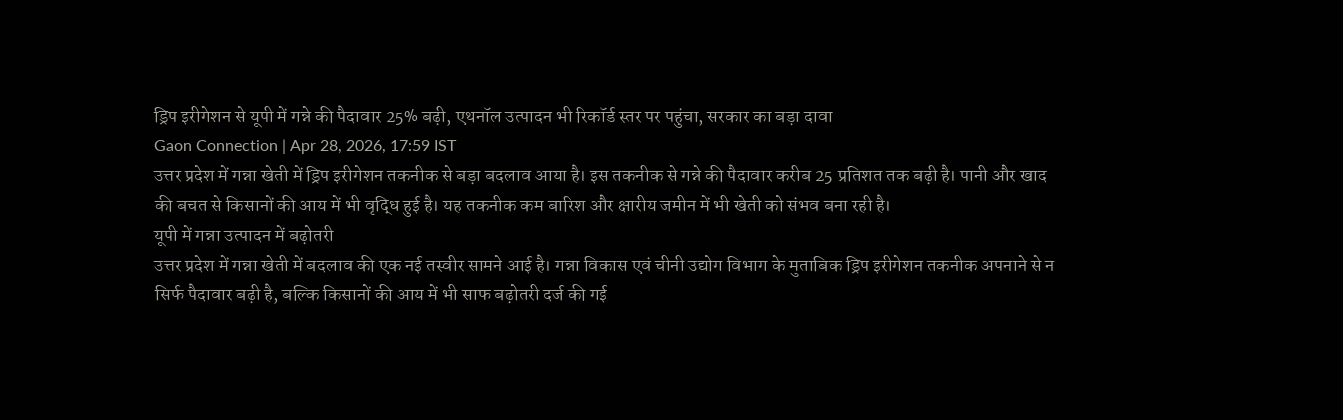ड्रिप इरीगेशन से यूपी में गन्ने की पैदावार 25% बढ़ी, एथनॉल उत्पादन भी रिकॉर्ड स्तर पर पहुंचा, सरकार का बड़ा दावा
Gaon Connection | Apr 28, 2026, 17:59 IST
उत्तर प्रदेश में गन्ना खेती में ड्रिप इरीगेशन तकनीक से बड़ा बदलाव आया है। इस तकनीक से गन्ने की पैदावार करीब 25 प्रतिशत तक बढ़ी है। पानी और खाद की बचत से किसानों की आय में भी वृद्धि हुई है। यह तकनीक कम बारिश और क्षारीय जमीन में भी खेती को संभव बना रही है।
यूपी में गन्ना उत्पादन में बढ़ोतरी
उत्तर प्रदेश में गन्ना खेती में बदलाव की एक नई तस्वीर सामने आई है। गन्ना विकास एवं चीनी उद्योग विभाग के मुताबिक ड्रिप इरीगेशन तकनीक अपनाने से न सिर्फ पैदावार बढ़ी है, बल्कि किसानों की आय में भी साफ बढ़ोतरी दर्ज की गई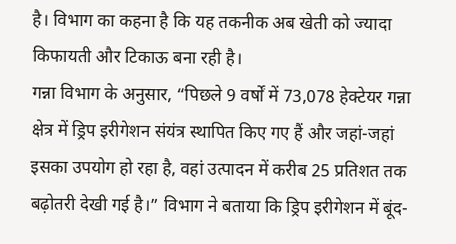है। विभाग का कहना है कि यह तकनीक अब खेती को ज्यादा किफायती और टिकाऊ बना रही है।
गन्ना विभाग के अनुसार, “पिछले 9 वर्षों में 73,078 हेक्टेयर गन्ना क्षेत्र में ड्रिप इरीगेशन संयंत्र स्थापित किए गए हैं और जहां-जहां इसका उपयोग हो रहा है, वहां उत्पादन में करीब 25 प्रतिशत तक बढ़ोतरी देखी गई है।” विभाग ने बताया कि ड्रिप इरीगेशन में बूंद-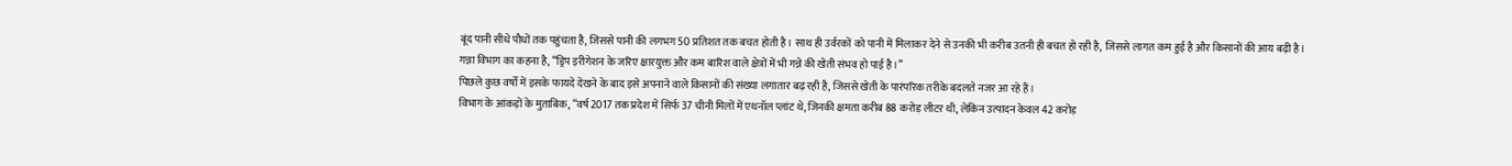बूंद पानी सीधे पौधों तक पहुंचता है, जिससे पानी की लगभग 50 प्रतिशत तक बचत होती है। साथ ही उर्वरकों को पानी में मिलाकर देने से उनकी भी करीब उतनी ही बचत हो रही है, जिससे लागत कम हुई है और किसानों की आय बढ़ी है।
गन्ना विभाग का कहना है, “ड्रिप इरीगेशन के जरिए क्षारयुक्त और कम बारिश वाले क्षेत्रों में भी गन्ने की खेती संभव हो पाई है।”
पिछले कुछ वर्षों में इसके फायदे देखने के बाद इसे अपनाने वाले किसानों की संख्या लगातार बढ़ रही है, जिससे खेती के पारंपरिक तरीके बदलते नजर आ रहे हैं।
विभाग के आंकड़ों के मुताबिक, “वर्ष 2017 तक प्रदेश में सिर्फ 37 चीनी मिलों में एथनॉल प्लांट थे, जिनकी क्षमता करीब 88 करोड़ लीटर थी, लेकिन उत्पादन केवल 42 करोड़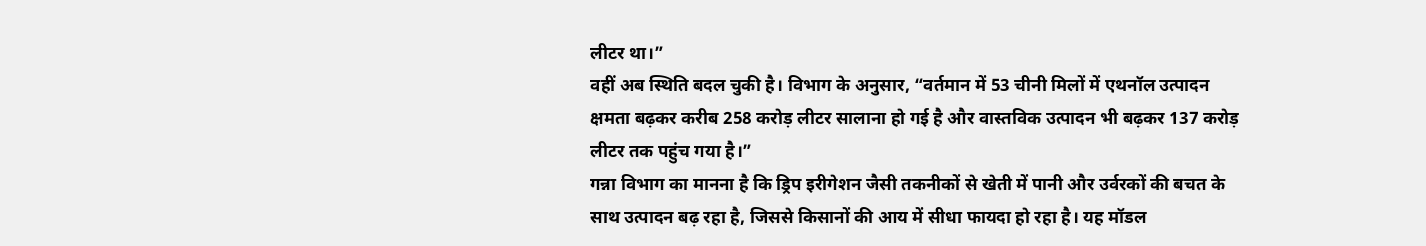लीटर था।”
वहीं अब स्थिति बदल चुकी है। विभाग के अनुसार, “वर्तमान में 53 चीनी मिलों में एथनॉल उत्पादन क्षमता बढ़कर करीब 258 करोड़ लीटर सालाना हो गई है और वास्तविक उत्पादन भी बढ़कर 137 करोड़ लीटर तक पहुंच गया है।”
गन्ना विभाग का मानना है कि ड्रिप इरीगेशन जैसी तकनीकों से खेती में पानी और उर्वरकों की बचत के साथ उत्पादन बढ़ रहा है, जिससे किसानों की आय में सीधा फायदा हो रहा है। यह मॉडल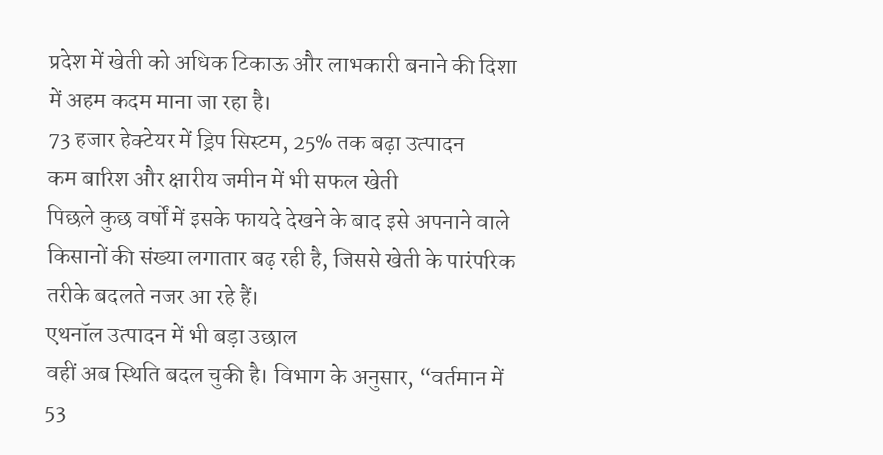प्रदेश में खेती को अधिक टिकाऊ और लाभकारी बनाने की दिशा में अहम कदम माना जा रहा है।
73 हजार हेक्टेयर में ड्रिप सिस्टम, 25% तक बढ़ा उत्पादन
कम बारिश और क्षारीय जमीन में भी सफल खेती
पिछले कुछ वर्षों में इसके फायदे देखने के बाद इसे अपनाने वाले किसानों की संख्या लगातार बढ़ रही है, जिससे खेती के पारंपरिक तरीके बदलते नजर आ रहे हैं।
एथनॉल उत्पादन में भी बड़ा उछाल
वहीं अब स्थिति बदल चुकी है। विभाग के अनुसार, “वर्तमान में 53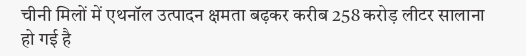चीनी मिलों में एथनॉल उत्पादन क्षमता बढ़कर करीब 258 करोड़ लीटर सालाना हो गई है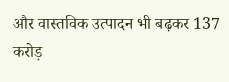और वास्तविक उत्पादन भी बढ़कर 137 करोड़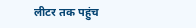लीटर तक पहुंच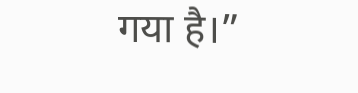गया है।”